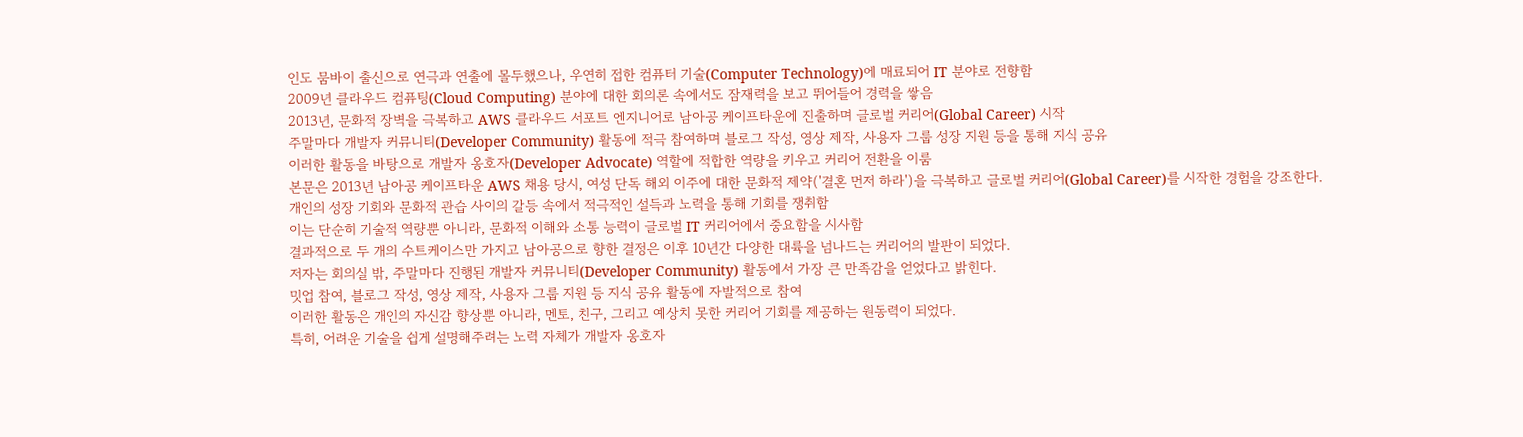인도 뭄바이 출신으로 연극과 연출에 몰두했으나, 우연히 접한 컴퓨터 기술(Computer Technology)에 매료되어 IT 분야로 전향함
2009년 클라우드 컴퓨팅(Cloud Computing) 분야에 대한 회의론 속에서도 잠재력을 보고 뛰어들어 경력을 쌓음
2013년, 문화적 장벽을 극복하고 AWS 클라우드 서포트 엔지니어로 남아공 케이프타운에 진출하며 글로벌 커리어(Global Career) 시작
주말마다 개발자 커뮤니티(Developer Community) 활동에 적극 참여하며 블로그 작성, 영상 제작, 사용자 그룹 성장 지원 등을 통해 지식 공유
이러한 활동을 바탕으로 개발자 옹호자(Developer Advocate) 역할에 적합한 역량을 키우고 커리어 전환을 이룸
본문은 2013년 남아공 케이프타운 AWS 채용 당시, 여성 단독 해외 이주에 대한 문화적 제약('결혼 먼저 하라')을 극복하고 글로벌 커리어(Global Career)를 시작한 경험을 강조한다.
개인의 성장 기회와 문화적 관습 사이의 갈등 속에서 적극적인 설득과 노력을 통해 기회를 쟁취함
이는 단순히 기술적 역량뿐 아니라, 문화적 이해와 소통 능력이 글로벌 IT 커리어에서 중요함을 시사함
결과적으로 두 개의 수트케이스만 가지고 남아공으로 향한 결정은 이후 10년간 다양한 대륙을 넘나드는 커리어의 발판이 되었다.
저자는 회의실 밖, 주말마다 진행된 개발자 커뮤니티(Developer Community) 활동에서 가장 큰 만족감을 얻었다고 밝힌다.
밋업 참여, 블로그 작성, 영상 제작, 사용자 그룹 지원 등 지식 공유 활동에 자발적으로 참여
이러한 활동은 개인의 자신감 향상뿐 아니라, 멘토, 친구, 그리고 예상치 못한 커리어 기회를 제공하는 원동력이 되었다.
특히, 어려운 기술을 쉽게 설명해주려는 노력 자체가 개발자 옹호자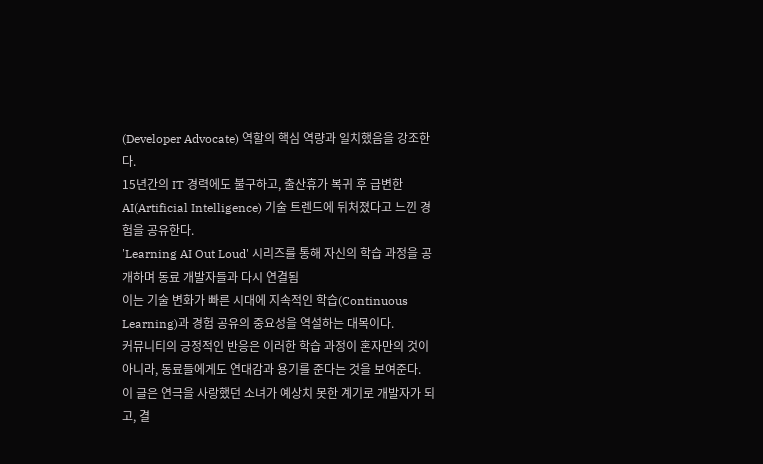(Developer Advocate) 역할의 핵심 역량과 일치했음을 강조한다.
15년간의 IT 경력에도 불구하고, 출산휴가 복귀 후 급변한 AI(Artificial Intelligence) 기술 트렌드에 뒤처졌다고 느낀 경험을 공유한다.
'Learning AI Out Loud' 시리즈를 통해 자신의 학습 과정을 공개하며 동료 개발자들과 다시 연결됨
이는 기술 변화가 빠른 시대에 지속적인 학습(Continuous Learning)과 경험 공유의 중요성을 역설하는 대목이다.
커뮤니티의 긍정적인 반응은 이러한 학습 과정이 혼자만의 것이 아니라, 동료들에게도 연대감과 용기를 준다는 것을 보여준다.
이 글은 연극을 사랑했던 소녀가 예상치 못한 계기로 개발자가 되고, 결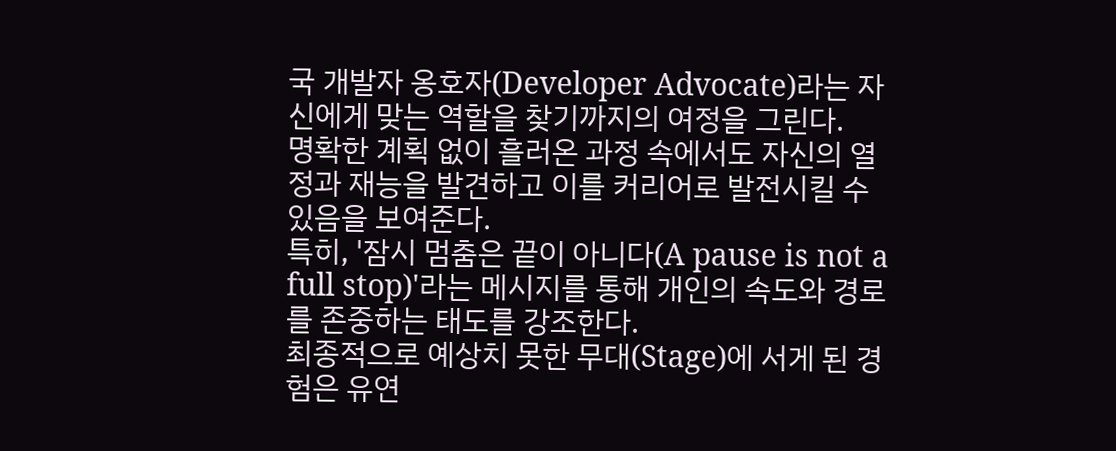국 개발자 옹호자(Developer Advocate)라는 자신에게 맞는 역할을 찾기까지의 여정을 그린다.
명확한 계획 없이 흘러온 과정 속에서도 자신의 열정과 재능을 발견하고 이를 커리어로 발전시킬 수 있음을 보여준다.
특히, '잠시 멈춤은 끝이 아니다(A pause is not a full stop)'라는 메시지를 통해 개인의 속도와 경로를 존중하는 태도를 강조한다.
최종적으로 예상치 못한 무대(Stage)에 서게 된 경험은 유연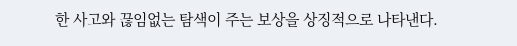한 사고와 끊임없는 탐색이 주는 보상을 상징적으로 나타낸다.